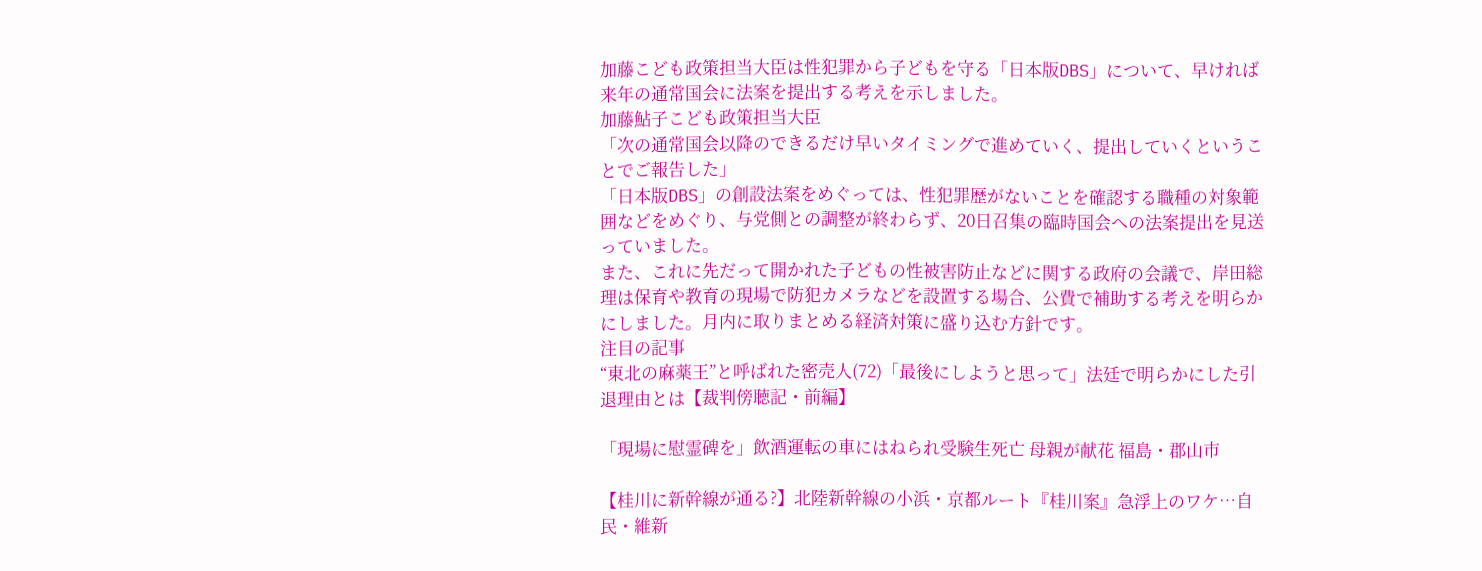加藤こども政策担当大臣は性犯罪から子どもを守る「日本版DBS」について、早ければ来年の通常国会に法案を提出する考えを示しました。
加藤鮎子こども政策担当大臣
「次の通常国会以降のできるだけ早いタイミングで進めていく、提出していくということでご報告した」
「日本版DBS」の創設法案をめぐっては、性犯罪歴がないことを確認する職種の対象範囲などをめぐり、与党側との調整が終わらず、20日召集の臨時国会への法案提出を見送っていました。
また、これに先だって開かれた子どもの性被害防止などに関する政府の会議で、岸田総理は保育や教育の現場で防犯カメラなどを設置する場合、公費で補助する考えを明らかにしました。月内に取りまとめる経済対策に盛り込む方針です。
注目の記事
“東北の麻薬王”と呼ばれた密売人(72)「最後にしようと思って」法廷で明らかにした引退理由とは【裁判傍聴記・前編】

「現場に慰霊碑を」飲酒運転の車にはねられ受験生死亡 母親が献花 福島・郡山市

【桂川に新幹線が通る?】北陸新幹線の小浜・京都ルート『桂川案』急浮上のワケ…自民・維新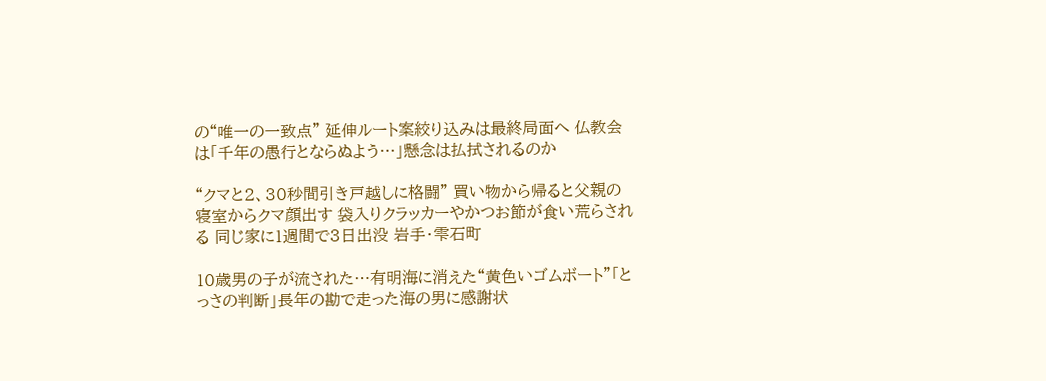の“唯一の一致点” 延伸ルート案絞り込みは最終局面へ 仏教会は「千年の愚行とならぬよう…」懸念は払拭されるのか

“クマと2、30秒間引き戸越しに格闘” 買い物から帰ると父親の寝室からクマ顔出す 袋入りクラッカーやかつお節が食い荒らされる 同じ家に1週間で3日出没 岩手・雫石町

10歳男の子が流された…有明海に消えた“黄色いゴムボート”「とっさの判断」長年の勘で走った海の男に感謝状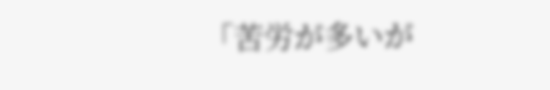「苦労が多いが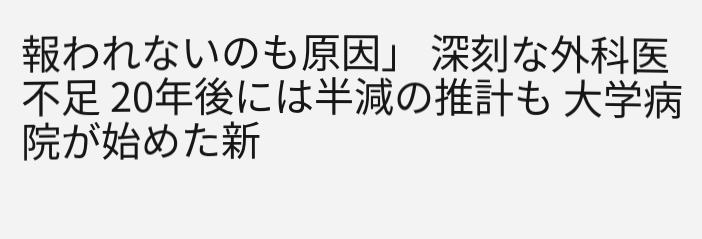報われないのも原因」 深刻な外科医不足 20年後には半減の推計も 大学病院が始めた新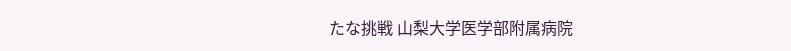たな挑戦 山梨大学医学部附属病院